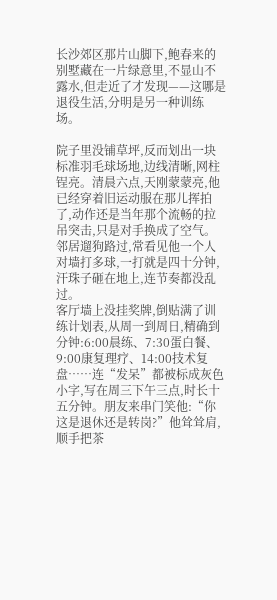长沙郊区那片山脚下,鲍春来的别墅藏在一片绿意里,不显山不露水,但走近了才发现——这哪是退役生活,分明是另一种训练场。

院子里没铺草坪,反而划出一块标准羽毛球场地,边线清晰,网柱锃亮。清晨六点,天刚蒙蒙亮,他已经穿着旧运动服在那儿挥拍了,动作还是当年那个流畅的拉吊突击,只是对手换成了空气。邻居遛狗路过,常看见他一个人对墙打多球,一打就是四十分钟,汗珠子砸在地上,连节奏都没乱过。
客厅墙上没挂奖牌,倒贴满了训练计划表,从周一到周日,精确到分钟:6:00晨练、7:30蛋白餐、9:00康复理疗、14:00技术复盘……连“发呆”都被标成灰色小字,写在周三下午三点,时长十五分钟。朋友来串门笑他:“你这是退休还是转岗?”他耸耸肩,顺手把茶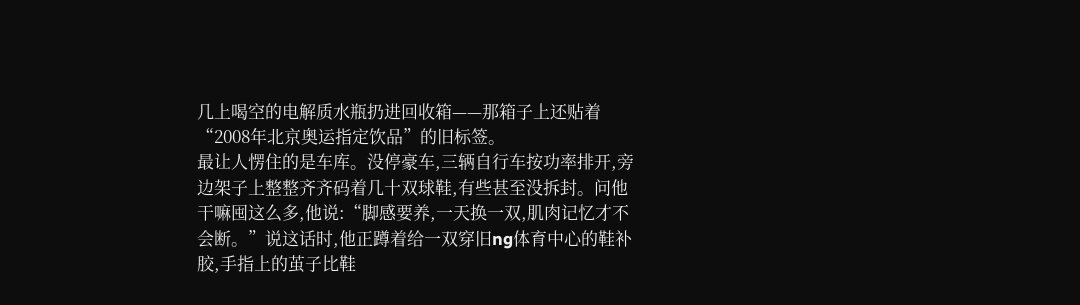几上喝空的电解质水瓶扔进回收箱——那箱子上还贴着“2008年北京奥运指定饮品”的旧标签。
最让人愣住的是车库。没停豪车,三辆自行车按功率排开,旁边架子上整整齐齐码着几十双球鞋,有些甚至没拆封。问他干嘛囤这么多,他说:“脚感要养,一天换一双,肌肉记忆才不会断。”说这话时,他正蹲着给一双穿旧ng体育中心的鞋补胶,手指上的茧子比鞋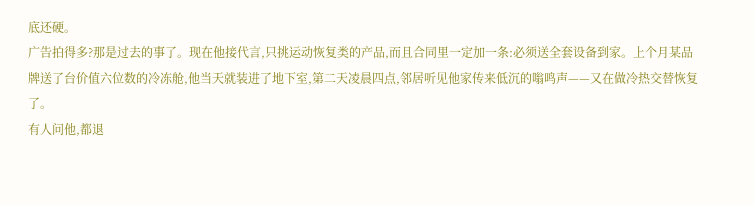底还硬。
广告拍得多?那是过去的事了。现在他接代言,只挑运动恢复类的产品,而且合同里一定加一条:必须送全套设备到家。上个月某品牌送了台价值六位数的冷冻舱,他当天就装进了地下室,第二天凌晨四点,邻居听见他家传来低沉的嗡鸣声——又在做冷热交替恢复了。
有人问他,都退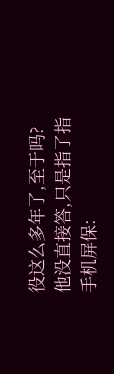役这么多年了,至于吗?他没直接答,只是指了指手机屏保: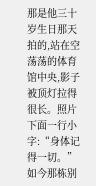那是他三十岁生日那天拍的,站在空荡荡的体育馆中央,影子被顶灯拉得很长。照片下面一行小字:“身体记得一切。”
如今那栋别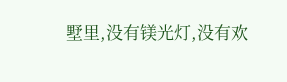墅里,没有镁光灯,没有欢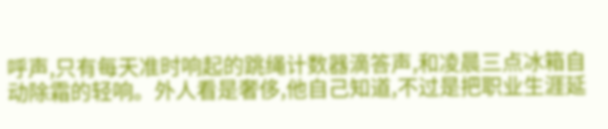呼声,只有每天准时响起的跳绳计数器滴答声,和凌晨三点冰箱自动除霜的轻响。外人看是奢侈,他自己知道,不过是把职业生涯延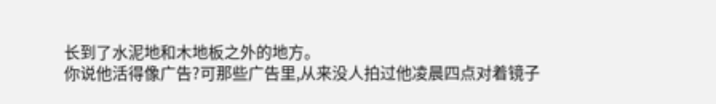长到了水泥地和木地板之外的地方。
你说他活得像广告?可那些广告里,从来没人拍过他凌晨四点对着镜子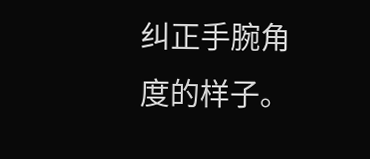纠正手腕角度的样子。